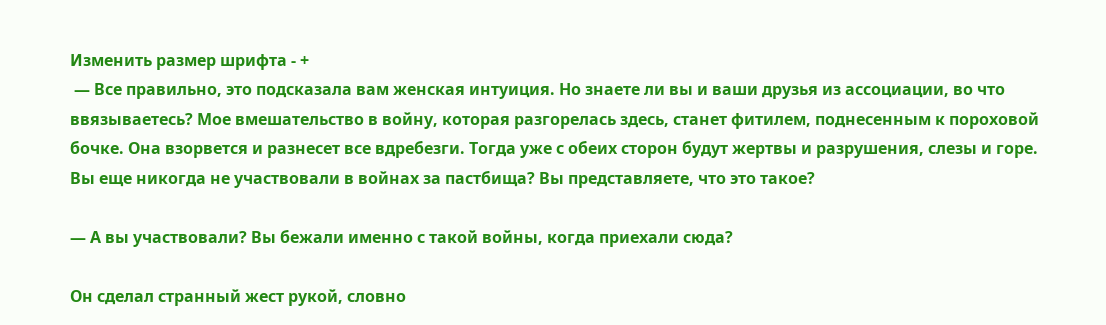Изменить размер шрифта - +
 — Все правильно, это подсказала вам женская интуиция. Но знаете ли вы и ваши друзья из ассоциации, во что ввязываетесь? Мое вмешательство в войну, которая разгорелась здесь, станет фитилем, поднесенным к пороховой бочке. Она взорвется и разнесет все вдребезги. Тогда уже с обеих сторон будут жертвы и разрушения, слезы и горе. Вы еще никогда не участвовали в войнах за пастбища? Вы представляете, что это такое?

— А вы участвовали? Вы бежали именно с такой войны, когда приехали сюда?

Он сделал странный жест рукой, словно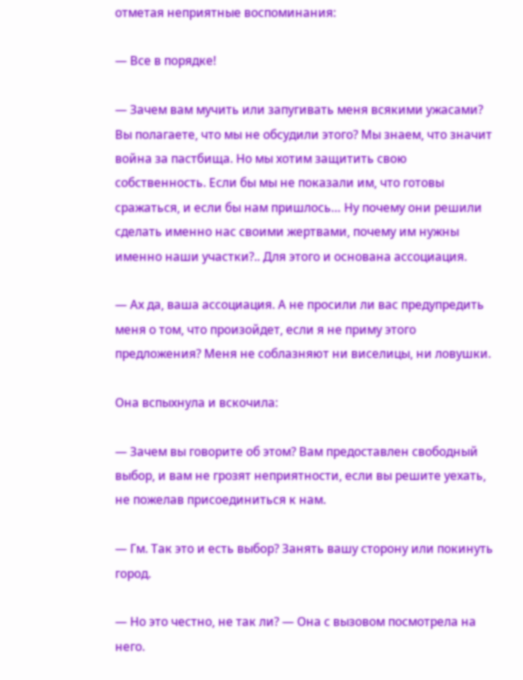отметая неприятные воспоминания:

— Все в порядке!

— Зачем вам мучить или запугивать меня всякими ужасами? Вы полагаете, что мы не обсудили этого? Мы знаем, что значит война за пастбища. Но мы хотим защитить свою собственность. Если бы мы не показали им, что готовы сражаться, и если бы нам пришлось… Ну почему они решили сделать именно нас своими жертвами, почему им нужны именно наши участки?.. Для этого и основана ассоциация.

— Ах да, ваша ассоциация. А не просили ли вас предупредить меня о том, что произойдет, если я не приму этого предложения? Меня не соблазняют ни виселицы, ни ловушки.

Она вспыхнула и вскочила:

— Зачем вы говорите об этом? Вам предоставлен свободный выбор, и вам не грозят неприятности, если вы решите уехать, не пожелав присоединиться к нам.

— Гм. Так это и есть выбор? Занять вашу сторону или покинуть город.

— Но это честно, не так ли? — Она с вызовом посмотрела на него.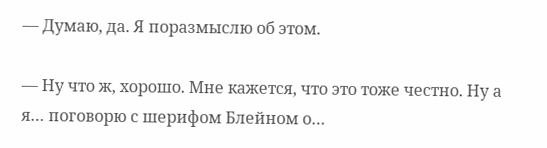— Думаю, да. Я поразмыслю об этом.

— Ну что ж, хорошо. Мне кажется, что это тоже честно. Ну а я… поговорю с шерифом Блейном о…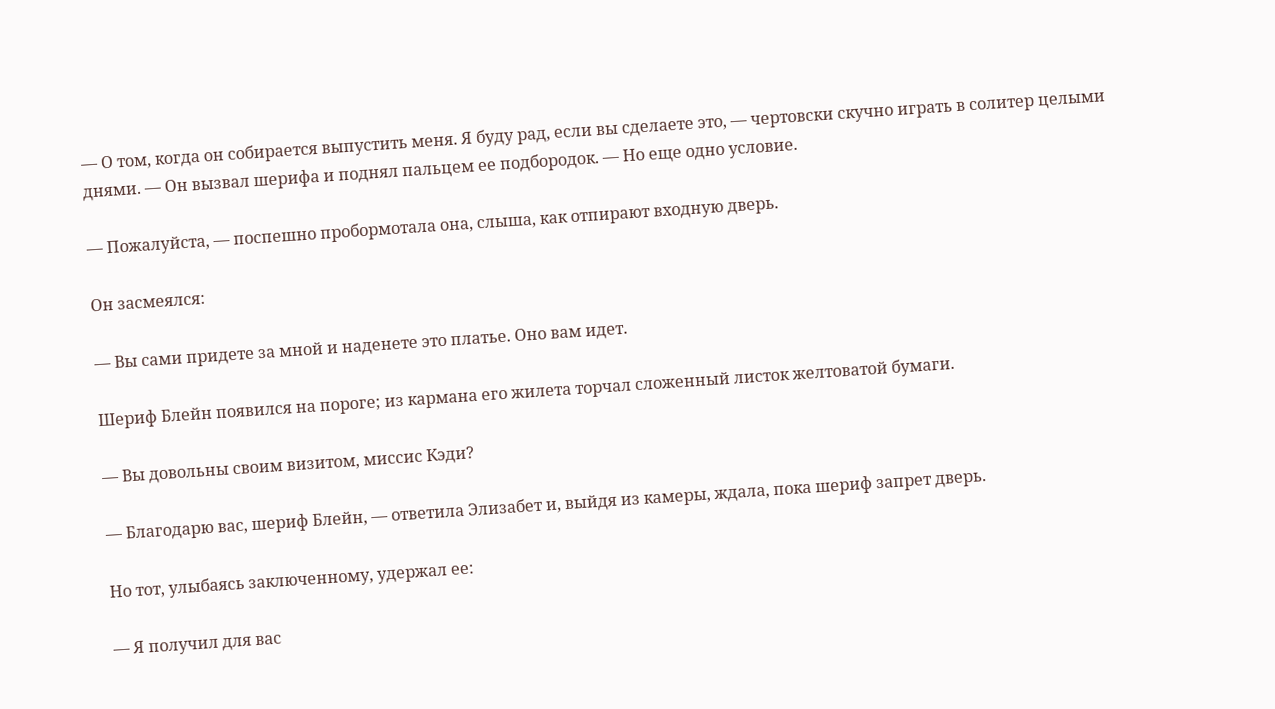— О том, когда он собирается выпустить меня. Я буду рад, если вы сделаете это, — чертовски скучно играть в солитер целыми днями. — Он вызвал шерифа и поднял пальцем ее подбородок. — Но еще одно условие.

— Пожалуйста, — поспешно пробормотала она, слыша, как отпирают входную дверь.

Он засмеялся:

— Вы сами придете за мной и наденете это платье. Оно вам идет.

Шериф Блейн появился на пороге; из кармана его жилета торчал сложенный листок желтоватой бумаги.

— Вы довольны своим визитом, миссис Кэди?

— Благодарю вас, шериф Блейн, — ответила Элизабет и, выйдя из камеры, ждала, пока шериф запрет дверь.

Но тот, улыбаясь заключенному, удержал ее:

— Я получил для вас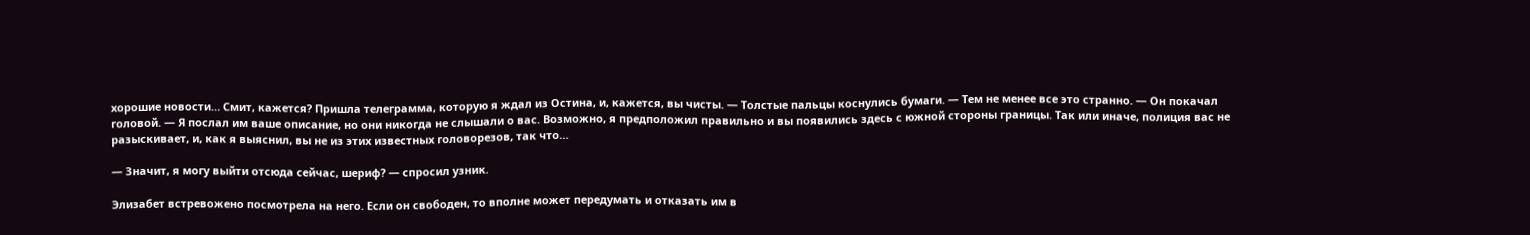хорошие новости… Смит, кажется? Пришла телеграмма, которую я ждал из Остина, и, кажется, вы чисты. — Толстые пальцы коснулись бумаги. — Тем не менее все это странно. — Он покачал головой. — Я послал им ваше описание, но они никогда не слышали о вас. Возможно, я предположил правильно и вы появились здесь с южной стороны границы. Так или иначе, полиция вас не разыскивает, и, как я выяснил, вы не из этих известных головорезов, так что…

— Значит, я могу выйти отсюда сейчас, шериф? — спросил узник.

Элизабет встревожено посмотрела на него. Если он свободен, то вполне может передумать и отказать им в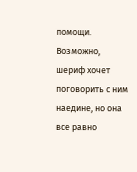помощи. Возможно, шериф хочет поговорить с ним наедине, но она все равно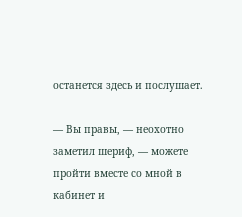останется здесь и послушает.

— Вы правы, — неохотно заметил шериф, — можете пройти вместе со мной в кабинет и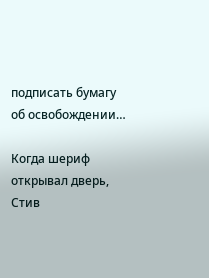подписать бумагу об освобождении…

Когда шериф открывал дверь, Стив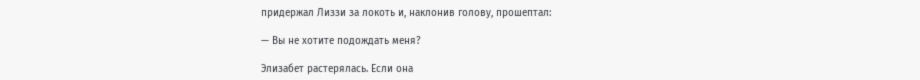придержал Лиззи за локоть и, наклонив голову, прошептал:

— Вы не хотите подождать меня?

Элизабет растерялась. Если она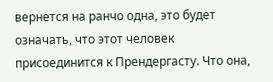вернется на ранчо одна, это будет означать, что этот человек присоединится к Прендергасту. Что она,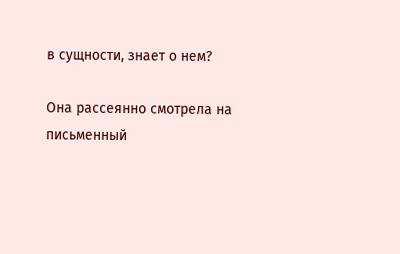в сущности, знает о нем?

Она рассеянно смотрела на письменный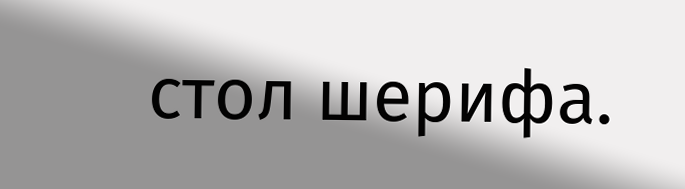стол шерифа.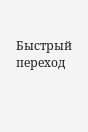Быстрый переход